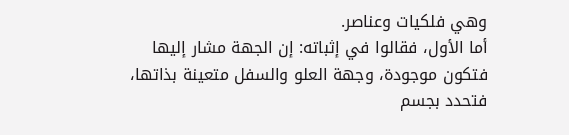وهي فلكيات وعناصر.
أما الأول، فقالوا في إثباته: إن الجهة مشار إليها فتكون موجودة، وجهة العلو والسفل متعينة بذاتها، فتحدد بجسم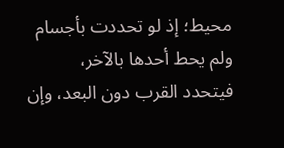محيط؛ إذ لو تحددت بأجسام ولم يحط أحدها بالآخر، فيتحدد القرب دون البعد، وإن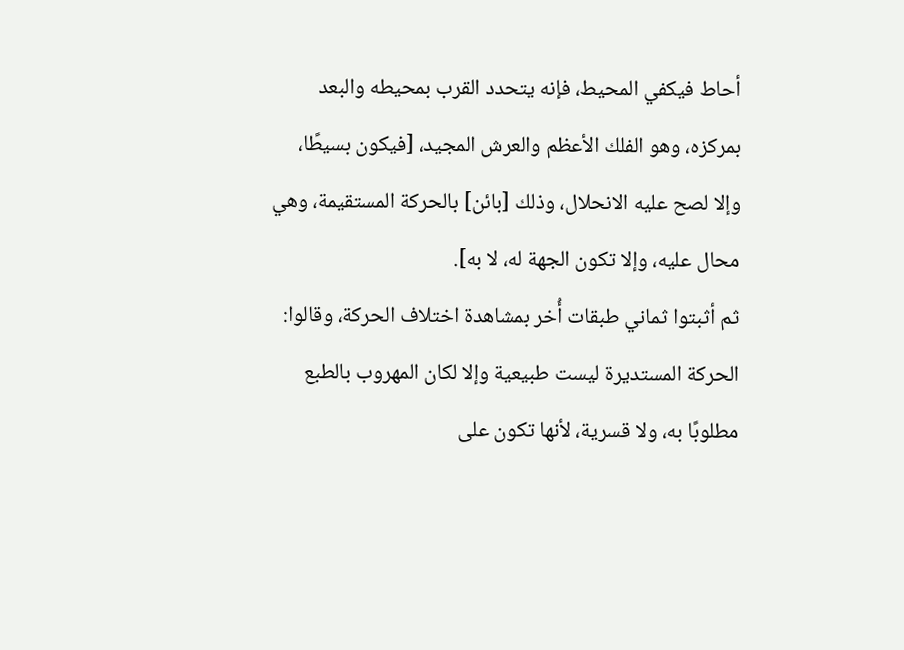أحاط فيكفي المحيط، فإنه يتحدد القرب بمحيطه والبعد بمركزه، وهو الفلك الأعظم والعرش المجيد، [فيكون بسيطًا، وإلا لصح عليه الانحلال، وذلك [بائن] بالحركة المستقيمة، وهي محال عليه، وإلا تكون الجهة له، لا به].
ثم أثبتوا ثماني طبقات أُخر بمشاهدة اختلاف الحركة، وقالوا: الحركة المستديرة ليست طبيعية وإلا لكان المهروب بالطبع مطلوبًا به، ولا قسرية، لأنها تكون على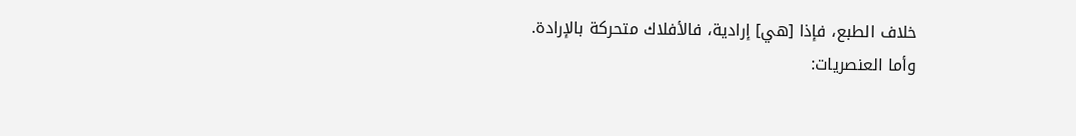خلاف الطبع، فإذا [هي] إرادية، فالأفلاك متحركة بالإرادة.
وأما العنصريات: